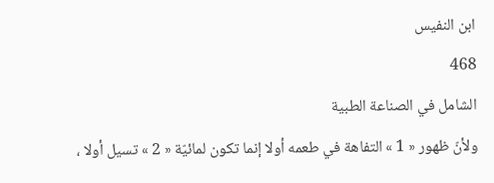ابن النفيس
468
الشامل في الصناعة الطبية
ولأنّ ظهور « 1 » التفاهة في طعمه أولا إنما تكون لمائيّة « 2 » تسيل أولا ،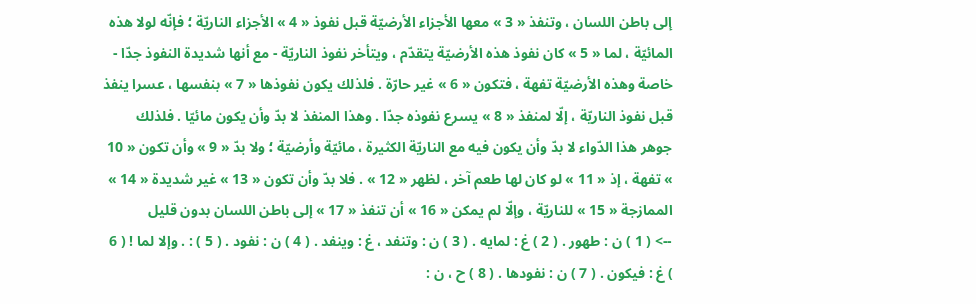إلى باطن اللسان ، وتنفذ « 3 » معها الأجزاء الأرضيّة قبل نفوذ « 4 » الأجزاء الناريّة ؛ فإنّه لولا هذه المائيّة ، لما « 5 » كان نفوذ هذه الأرضيّة يتقدّم ، ويتأخر نفوذ الناريّة - مع أنها شديدة النفوذ جدّا - خاصة وهذه الأرضيّة تفهة ، فتكون « 6 » غير حارّة . فلذلك يكون نفوذها « 7 » بنفسها ، عسرا ينفذ قبل نفوذ الناريّة ، إلّا لمنفذ « 8 » يسرع نفوذه جدّا . وهذا المنفذ لا بدّ وأن يكون مائيّا . فلذلك جوهر هذا الدّواء لا بدّ وأن يكون فيه مع الناريّة الكثيرة ، مائيّة وأرضيّة ؛ ولا بدّ « 9 » وأن تكون « 10 » تفهة ، إذ « 11 » لو كان لها طعم آخر ، لظهر « 12 » . فلا بدّ وأن تكون « 13 » غير شديدة « 14 » الممازجة « 15 » للناريّة ، وإلّا لم يمكن « 16 » أن تنفذ « 17 » إلى باطن اللسان بدون قليل
--> ( 1 ) ن : طهور . ( 2 ) غ : لمايه . ( 3 ) ن : وتنفد ، غ : وينفد . ( 4 ) ن : نفود . ( 5 ) : . وإلا لما ! ( 6 ) غ : فيكون . ( 7 ) ن : نفودها . ( 8 ) ح ، ن :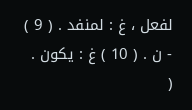لفعل ، غ : لمنفد . ( 9 ) - ن . ( 10 ) غ : يكون . (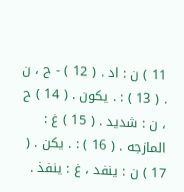11 ) ن : اد . ( 12 ) - ح ، ن . ( 13 ) : . يكون . ( 14 ) ح ، ن : شديد . ( 15 ) غ : المازجه . ( 16 ) : . يكن . ( 17 ) ن : ينفد ، غ : ينفذ .